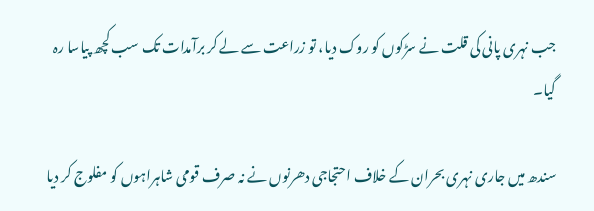جب نہری پانی کی قلت نے سڑکوں کو روک دیا، تو زراعت سے لے کر برآمدات تک سب کچھ پیاسا رہ گیا۔

سندھ میں جاری نہری بحران کے خلاف احتجاجی دھرنوں نے نہ صرف قومی شاہراہوں کو مفلوج کر دیا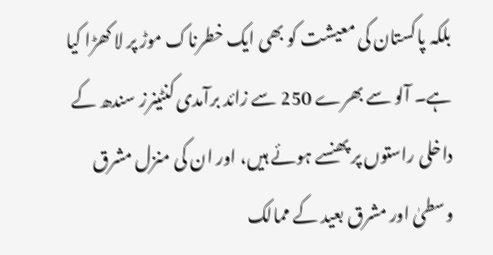بلکہ پاکستان کی معیشت کو بھی ایک خطرناک موڑ پر لا کھڑا کیا ہے۔ آلو سے بھرے 250 سے زائد برآمدی کنٹینرز سندھ کے داخلی راستوں پر پھنسے ہوئے ہیں، اور ان کی منزل مشرق وسطیٰ اور مشرق بعید کے ممالک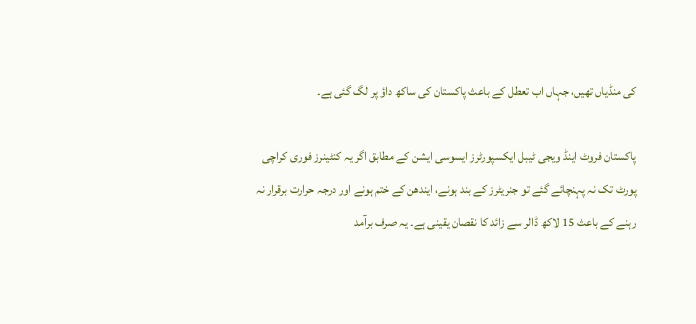کی منڈیاں تھیں، جہاں اب تعطل کے باعث پاکستان کی ساکھ داؤ پر لگ گئی ہے۔

پاکستان فروٹ اینڈ ویجی ٹیبل ایکسپورٹرز ایسوسی ایشن کے مطابق اگر یہ کنٹینرز فوری کراچی پورٹ تک نہ پہنچائے گئے تو جنریٹرز کے بند ہونے، ایندھن کے ختم ہونے اور درجہ حرارت برقرار نہ رہنے کے باعث 15 لاکھ ڈالر سے زائد کا نقصان یقینی ہے۔ یہ صرف برآمد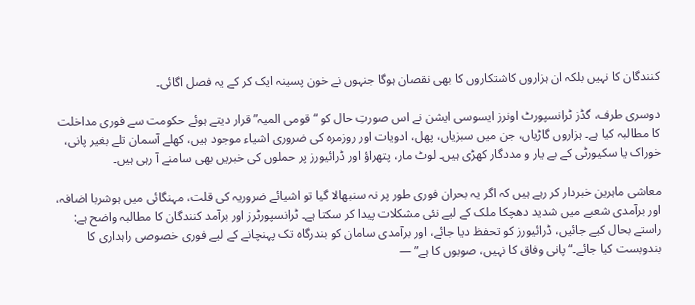کنندگان کا نہیں بلکہ ان ہزاروں کاشتکاروں کا بھی نقصان ہوگا جنہوں نے خون پسینہ ایک کر کے یہ فصل اگائی۔

دوسری طرف، گڈز ٹرانسپورٹ اونرز ایسوسی ایشن نے اس صورتِ حال کو “قومی المیہ” قرار دیتے ہوئے حکومت سے فوری مداخلت کا مطالبہ کیا ہے۔ ہزاروں گاڑیاں، جن میں سبزیاں، پھل، ادویات اور روزمرہ کی ضروری اشیاء موجود ہیں، کھلے آسمان تلے بغیر پانی، خوراک یا سکیورٹی کے بے یار و مددگار کھڑی ہیں۔ لوٹ مار، پتھراؤ اور ڈرائیورز پر حملوں کی خبریں بھی سامنے آ رہی ہیں۔

معاشی ماہرین خبردار کر رہے ہیں کہ اگر یہ بحران فوری طور پر نہ سنبھالا گیا تو اشیائے ضروریہ کی قلت، مہنگائی میں ہوشربا اضافہ، اور برآمدی شعبے میں شدید دھچکا ملک کے لیے نئی مشکلات پیدا کر سکتا ہے۔ ٹرانسپورٹرز اور برآمد کنندگان کا مطالبہ واضح ہے: راستے بحال کیے جائیں، ڈرائیورز کو تحفظ دیا جائے، اور برآمدی سامان کو بندرگاہ تک پہنچانے کے لیے فوری خصوصی راہداری کا بندوبست کیا جائے۔“پانی وفاق کا نہیں، صوبوں کا ہے” —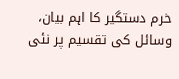خرم دستگیر کا اہم بیان، وسائل کی تقسیم پر نئی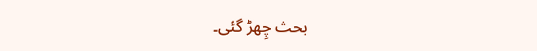بحث چِھڑ گئی۔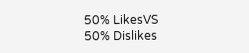50% LikesVS
50% Dislikes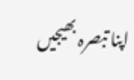اپنا تبصرہ بھیجیں